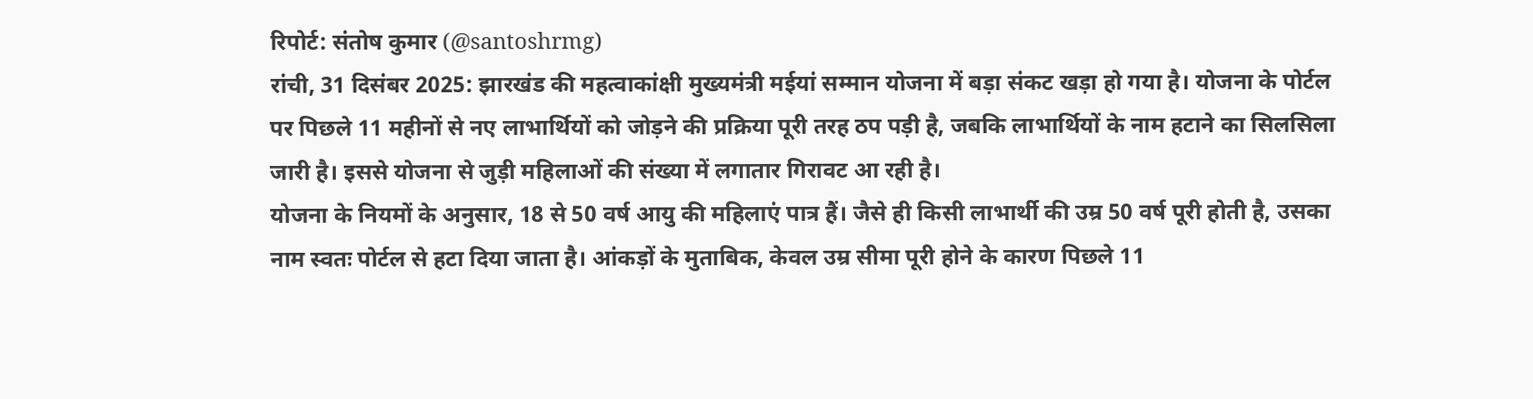रिपोर्ट: संतोष कुमार (@santoshrmg)
रांची, 31 दिसंबर 2025: झारखंड की महत्वाकांक्षी मुख्यमंत्री मईयां सम्मान योजना में बड़ा संकट खड़ा हो गया है। योजना के पोर्टल पर पिछले 11 महीनों से नए लाभार्थियों को जोड़ने की प्रक्रिया पूरी तरह ठप पड़ी है, जबकि लाभार्थियों के नाम हटाने का सिलसिला जारी है। इससे योजना से जुड़ी महिलाओं की संख्या में लगातार गिरावट आ रही है।
योजना के नियमों के अनुसार, 18 से 50 वर्ष आयु की महिलाएं पात्र हैं। जैसे ही किसी लाभार्थी की उम्र 50 वर्ष पूरी होती है, उसका नाम स्वतः पोर्टल से हटा दिया जाता है। आंकड़ों के मुताबिक, केवल उम्र सीमा पूरी होने के कारण पिछले 11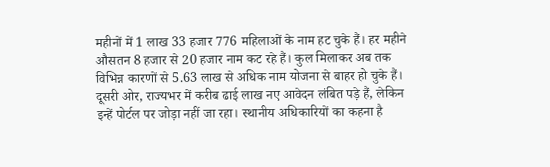महीनों में 1 लाख 33 हजार 776 महिलाओं के नाम हट चुके हैं। हर महीने औसतन 8 हजार से 20 हजार नाम कट रहे हैं। कुल मिलाकर अब तक विभिन्न कारणों से 5.63 लाख से अधिक नाम योजना से बाहर हो चुके हैं।
दूसरी ओर, राज्यभर में करीब ढाई लाख नए आवेदन लंबित पड़े हैं, लेकिन इन्हें पोर्टल पर जोड़ा नहीं जा रहा। स्थानीय अधिकारियों का कहना है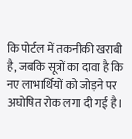कि पोर्टल में तकनीकी खराबी है, जबकि सूत्रों का दावा है कि नए लाभार्थियों को जोड़ने पर अघोषित रोक लगा दी गई है।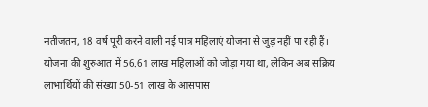नतीजतन, 18 वर्ष पूरी करने वाली नई पात्र महिलाएं योजना से जुड़ नहीं पा रही हैं।
योजना की शुरुआत में 56.61 लाख महिलाओं को जोड़ा गया था, लेकिन अब सक्रिय लाभार्थियों की संख्या 50-51 लाख के आसपास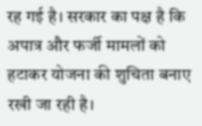रह गई है। सरकार का पक्ष है कि अपात्र और फर्जी मामलों को हटाकर योजना की शुचिता बनाए रखी जा रही है।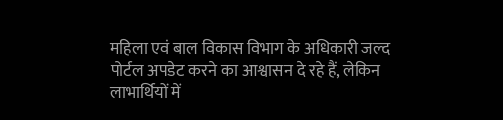महिला एवं बाल विकास विभाग के अधिकारी जल्द पोर्टल अपडेट करने का आश्वासन दे रहे हैं, लेकिन लाभार्थियों में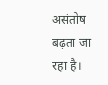असंतोष बढ़ता जा रहा है।